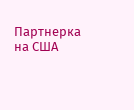Партнерка на США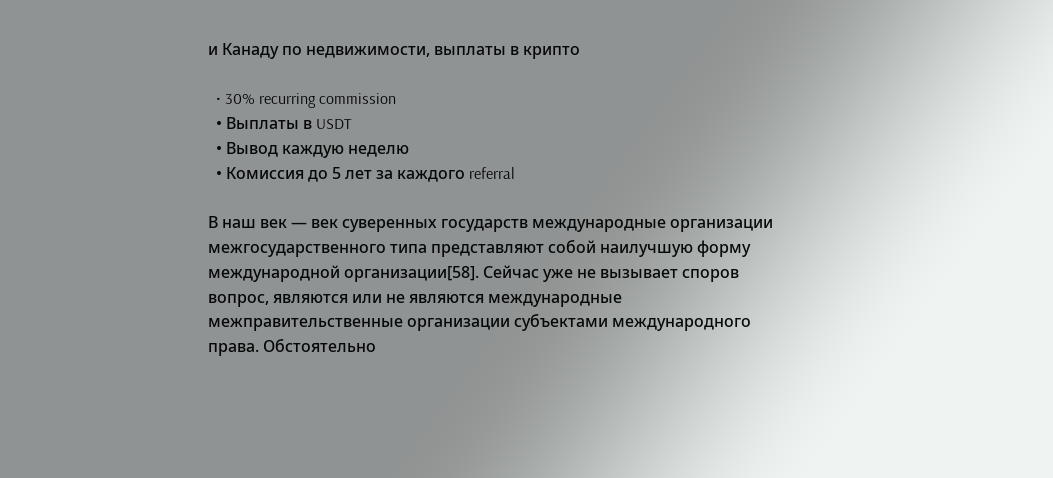и Канаду по недвижимости, выплаты в крипто

  • 30% recurring commission
  • Выплаты в USDT
  • Вывод каждую неделю
  • Комиссия до 5 лет за каждого referral

В наш век — век суверенных государств международные организации межгосударственного типа представляют собой наилучшую форму международной организации[58]. Сейчас уже не вызывает споров вопрос, являются или не являются международные межправительственные организации субъектами международного права. Обстоятельно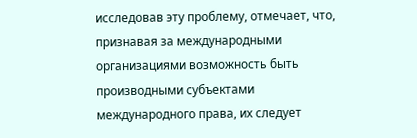исследовав эту проблему, отмечает, что, признавая за международными организациями возможность быть производными субъектами международного права, их следует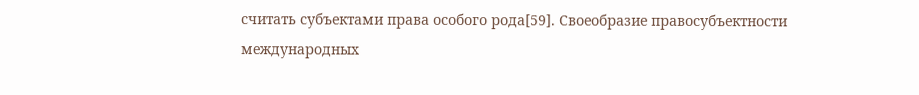считать субъектами права особого рода[59]. Своеобразие правосубъектности международных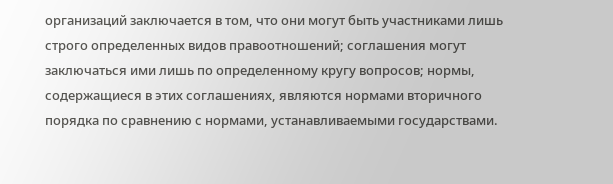организаций заключается в том, что они могут быть участниками лишь строго определенных видов правоотношений; соглашения могут заключаться ими лишь по определенному кругу вопросов; нормы, содержащиеся в этих соглашениях, являются нормами вторичного порядка по сравнению с нормами, устанавливаемыми государствами.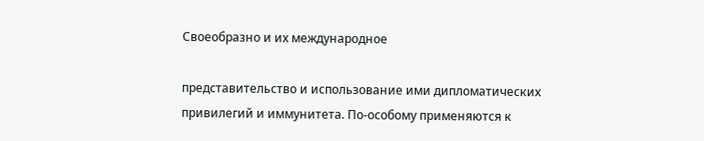Своеобразно и их международное

представительство и использование ими дипломатических привилегий и иммунитета. По-особому применяются к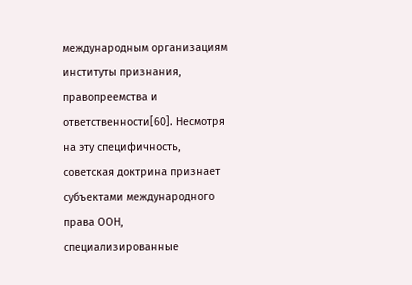международным организациям институты признания, правопреемства и ответственности[60]. Несмотря на эту специфичность, советская доктрина признает субъектами международного права ООН, специализированные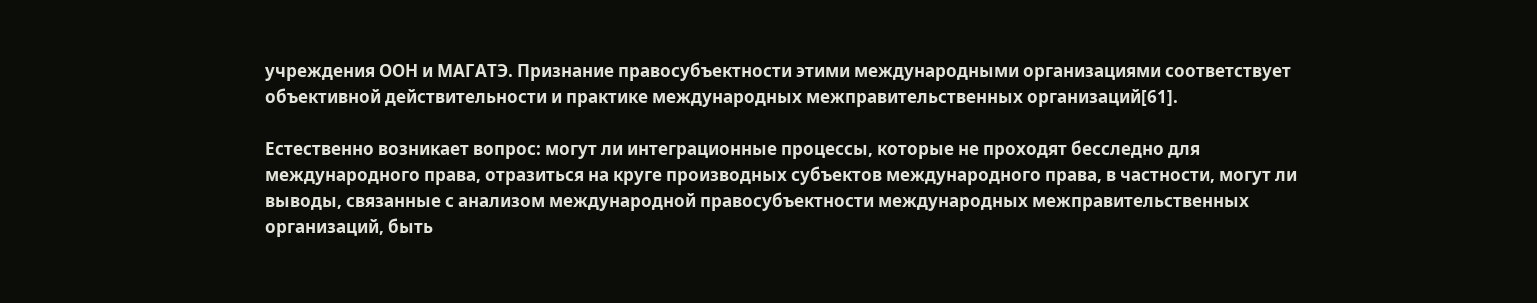учреждения ООН и МАГАТЭ. Признание правосубъектности этими международными организациями соответствует объективной действительности и практике международных межправительственных организаций[61].

Естественно возникает вопрос: могут ли интеграционные процессы, которые не проходят бесследно для международного права, отразиться на круге производных субъектов международного права, в частности, могут ли выводы, связанные с анализом международной правосубъектности международных межправительственных организаций, быть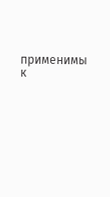применимы к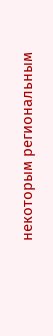некоторым региональным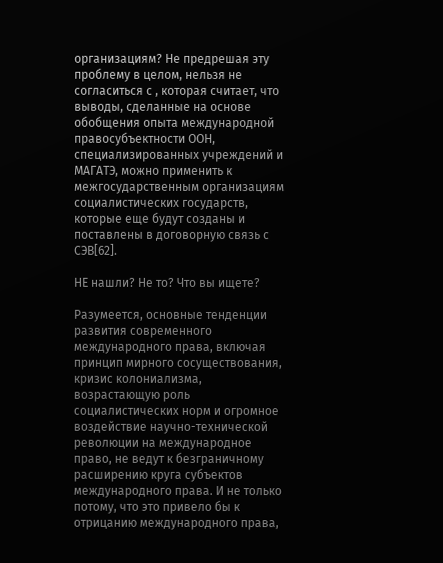организациям? Не предрешая эту проблему в целом, нельзя не согласиться с , которая считает, что выводы, сделанные на основе обобщения опыта международной правосубъектности ООН, специализированных учреждений и МАГАТЭ, можно применить к межгосударственным организациям социалистических государств, которые еще будут созданы и поставлены в договорную связь с СЭВ[62].

НЕ нашли? Не то? Что вы ищете?

Разумеется, основные тенденции развития современного международного права, включая принцип мирного сосуществования, кризис колониализма, возрастающую роль социалистических норм и огромное воздействие научно-технической революции на международное право, не ведут к безграничному расширению круга субъектов международного права. И не только потому, что это привело бы к отрицанию международного права,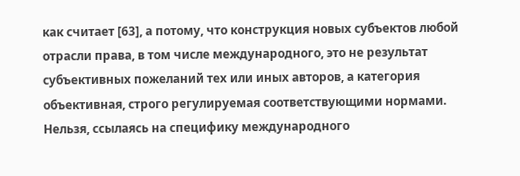как считает [63], а потому, что конструкция новых субъектов любой отрасли права, в том числе международного, это не результат субъективных пожеланий тех или иных авторов, а категория объективная, строго регулируемая соответствующими нормами. Нельзя, ссылаясь на специфику международного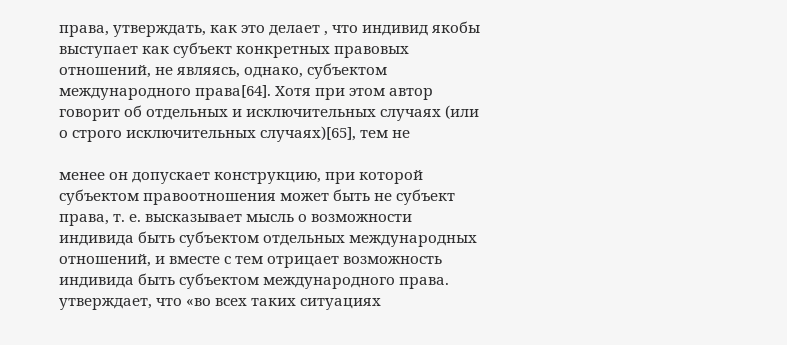права, утверждать, как это делает , что индивид якобы выступает как субъект конкретных правовых отношений, не являясь, однако, субъектом международного права[64]. Хотя при этом автор говорит об отдельных и исключительных случаях (или о строго исключительных случаях)[65], тем не

менее он допускает конструкцию, при которой субъектом правоотношения может быть не субъект права, т. е. высказывает мысль о возможности индивида быть субъектом отдельных международных отношений, и вместе с тем отрицает возможность индивида быть субъектом международного права. утверждает, что «во всех таких ситуациях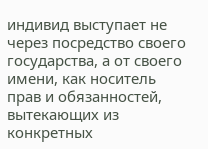индивид выступает не через посредство своего государства, а от своего имени, как носитель прав и обязанностей, вытекающих из конкретных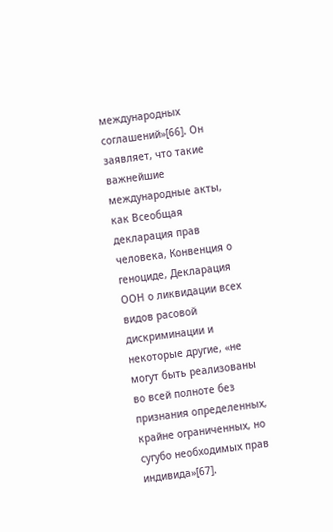международных соглашений»[66]. Он заявляет, что такие важнейшие международные акты, как Всеобщая декларация прав человека, Конвенция о геноциде, Декларация ООН о ликвидации всех видов расовой дискриминации и некоторые другие, «не могут быть реализованы во всей полноте без признания определенных, крайне ограниченных, но сугубо необходимых прав индивида»[67].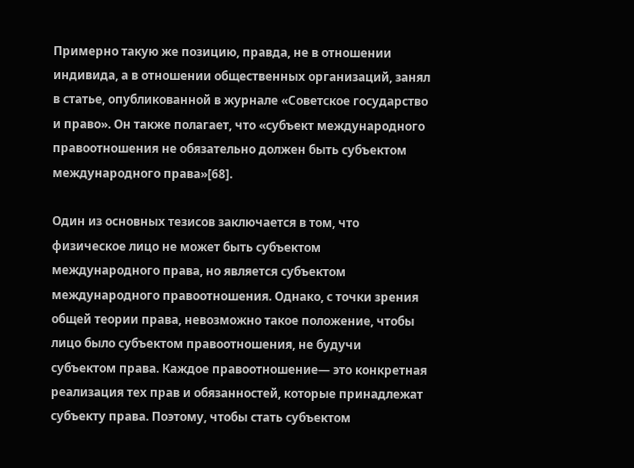Примерно такую же позицию, правда, не в отношении индивида, а в отношении общественных организаций, занял в статье, опубликованной в журнале «Советское государство и право». Он также полагает, что «субъект международного правоотношения не обязательно должен быть субъектом международного права»[68].

Один из основных тезисов заключается в том, что физическое лицо не может быть субъектом международного права, но является субъектом международного правоотношения. Однако, с точки зрения общей теории права, невозможно такое положение, чтобы лицо было субъектом правоотношения, не будучи субъектом права. Каждое правоотношение— это конкретная реализация тех прав и обязанностей, которые принадлежат субъекту права. Поэтому, чтобы стать субъектом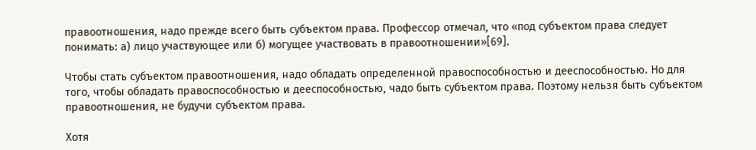правоотношения, надо прежде всего быть субъектом права. Профессор отмечал, что «под субъектом права следует понимать: а) лицо участвующее или б) могущее участвовать в правоотношении»[69].

Чтобы стать субъектом правоотношения, надо обладать определенной правоспособностью и дееспособностью. Но для того, чтобы обладать правоспособностью и дееспособностью, чадо быть субъектом права. Поэтому нельзя быть субъектом правоотношения, не будучи субъектом права.

Хотя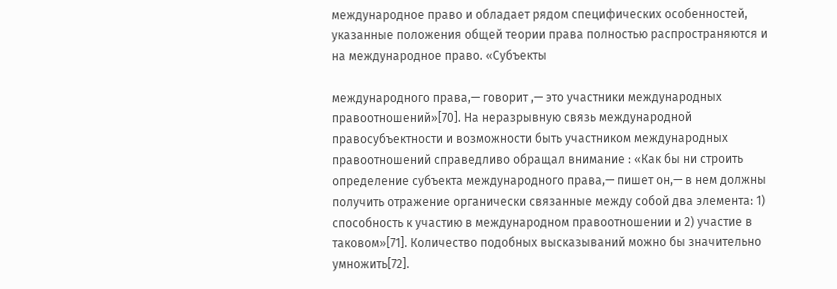международное право и обладает рядом специфических особенностей, указанные положения общей теории права полностью распространяются и на международное право. «Субъекты

международного права,— говорит ,— это участники международных правоотношений»[70]. На неразрывную связь международной правосубъектности и возможности быть участником международных правоотношений справедливо обращал внимание : «Как бы ни строить определение субъекта международного права,— пишет он,— в нем должны получить отражение органически связанные между собой два элемента: 1) способность к участию в международном правоотношении и 2) участие в таковом»[71]. Количество подобных высказываний можно бы значительно умножить[72].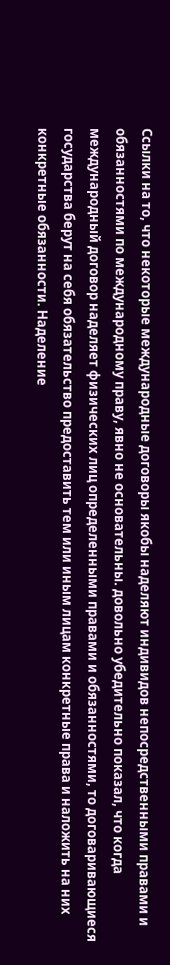Ссылки на то, что некоторые международные договоры якобы наделяют индивидов непосредственными правами и обязанностями по международному праву, явно не основательны. довольно убедительно показал, что когда международный договор наделяет физических лиц определенными правами и обязанностями, то договаривающиеся государства берут на себя обязательство предоставить тем или иным лицам конкретные права и наложить на них конкретные обязанности. Наделение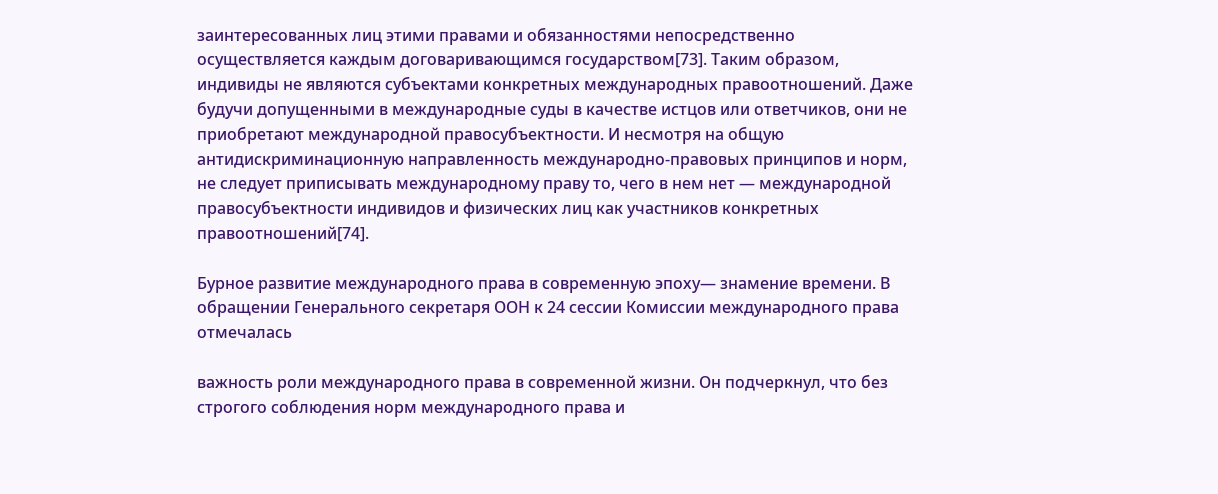заинтересованных лиц этими правами и обязанностями непосредственно осуществляется каждым договаривающимся государством[73]. Таким образом, индивиды не являются субъектами конкретных международных правоотношений. Даже будучи допущенными в международные суды в качестве истцов или ответчиков, они не приобретают международной правосубъектности. И несмотря на общую антидискриминационную направленность международно-правовых принципов и норм, не следует приписывать международному праву то, чего в нем нет — международной правосубъектности индивидов и физических лиц как участников конкретных правоотношений[74].

Бурное развитие международного права в современную эпоху— знамение времени. В обращении Генерального секретаря ООН к 24 сессии Комиссии международного права отмечалась

важность роли международного права в современной жизни. Он подчеркнул, что без строгого соблюдения норм международного права и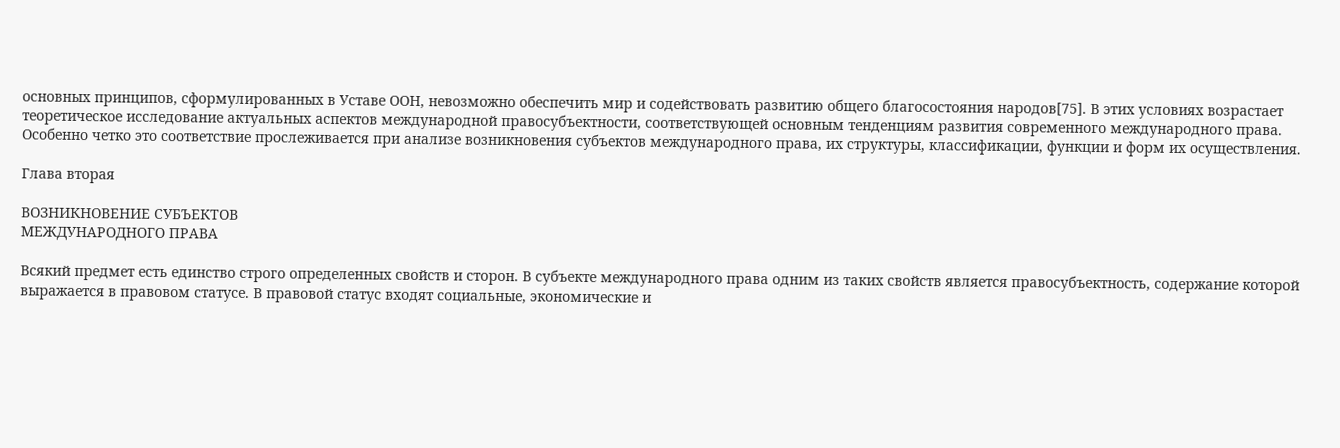основных принципов, сформулированных в Уставе ООН, невозможно обеспечить мир и содействовать развитию общего благосостояния народов[75]. В этих условиях возрастает теоретическое исследование актуальных аспектов международной правосубъектности, соответствующей основным тенденциям развития современного международного права. Особенно четко это соответствие прослеживается при анализе возникновения субъектов международного права, их структуры, классификации, функции и форм их осуществления.

Глава вторая

ВОЗНИКНОВЕНИЕ СУБЪЕКТОВ
МЕЖДУНАРОДНОГО ПРАВА

Всякий предмет есть единство строго определенных свойств и сторон. В субъекте международного права одним из таких свойств является правосубъектность, содержание которой выражается в правовом статусе. В правовой статус входят социальные, экономические и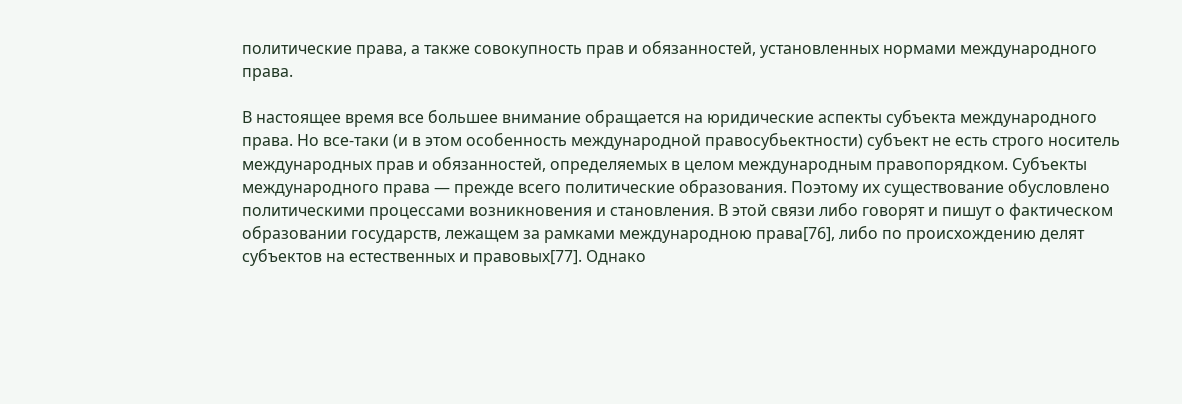политические права, а также совокупность прав и обязанностей, установленных нормами международного права.

В настоящее время все большее внимание обращается на юридические аспекты субъекта международного права. Но все-таки (и в этом особенность международной правосубьектности) субъект не есть строго носитель международных прав и обязанностей, определяемых в целом международным правопорядком. Субъекты международного права — прежде всего политические образования. Поэтому их существование обусловлено политическими процессами возникновения и становления. В этой связи либо говорят и пишут о фактическом образовании государств, лежащем за рамками международною права[76], либо по происхождению делят субъектов на естественных и правовых[77]. Однако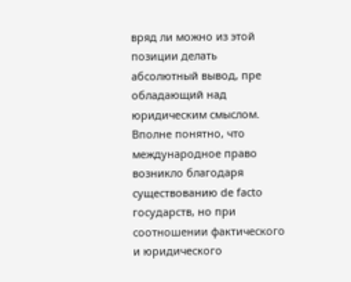вряд ли можно из этой позиции делать абсолютный вывод, пре обладающий над юридическим смыслом. Вполне понятно, что международное право возникло благодаря существованию de facto государств, но при соотношении фактического и юридического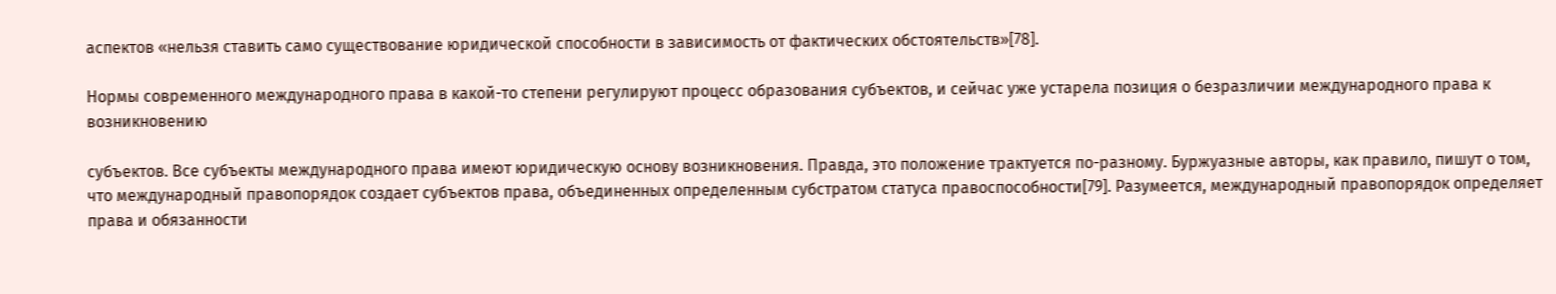аспектов «нельзя ставить само существование юридической способности в зависимость от фактических обстоятельств»[78].

Нормы современного международного права в какой-то степени регулируют процесс образования субъектов, и сейчас уже устарела позиция о безразличии международного права к возникновению

субъектов. Все субъекты международного права имеют юридическую основу возникновения. Правда, это положение трактуется по-разному. Буржуазные авторы, как правило, пишут о том, что международный правопорядок создает субъектов права, объединенных определенным субстратом статуса правоспособности[79]. Разумеется, международный правопорядок определяет права и обязанности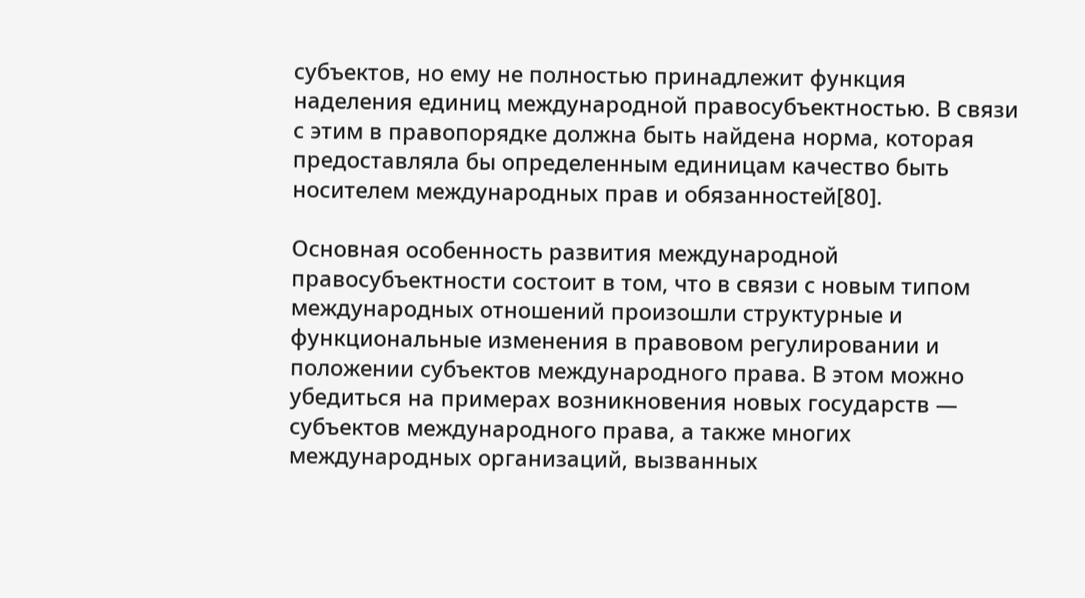субъектов, но ему не полностью принадлежит функция наделения единиц международной правосубъектностью. В связи с этим в правопорядке должна быть найдена норма, которая предоставляла бы определенным единицам качество быть носителем международных прав и обязанностей[80].

Основная особенность развития международной правосубъектности состоит в том, что в связи с новым типом международных отношений произошли структурные и функциональные изменения в правовом регулировании и положении субъектов международного права. В этом можно убедиться на примерах возникновения новых государств — субъектов международного права, а также многих международных организаций, вызванных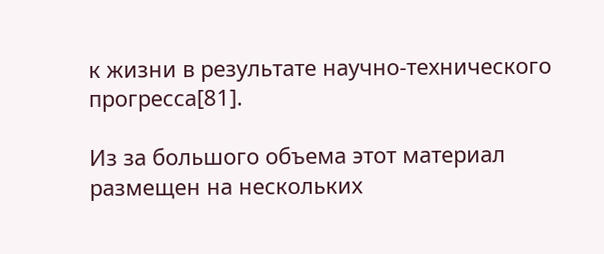к жизни в результате научно-технического прогресса[81].

Из за большого объема этот материал размещен на нескольких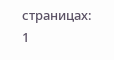страницах:
1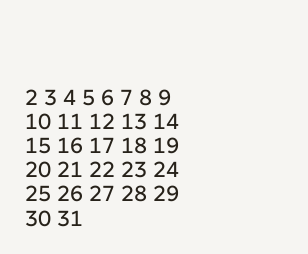2 3 4 5 6 7 8 9 10 11 12 13 14 15 16 17 18 19 20 21 22 23 24 25 26 27 28 29 30 31